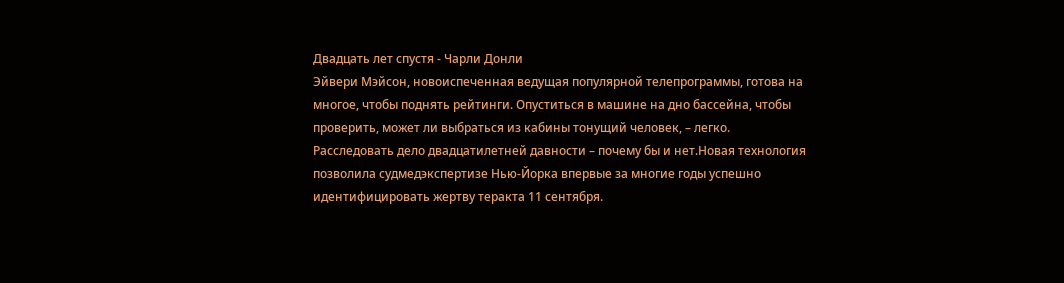Двадцать лет спустя - Чарли Донли
Эйвери Мэйсон, новоиспеченная ведущая популярной телепрограммы, готова на многое, чтобы поднять рейтинги. Опуститься в машине на дно бассейна, чтобы проверить, может ли выбраться из кабины тонущий человек, – легко. Расследовать дело двадцатилетней давности – почему бы и нет.Новая технология позволила судмедэкспертизе Нью-Йорка впервые за многие годы успешно идентифицировать жертву теракта 11 сентября.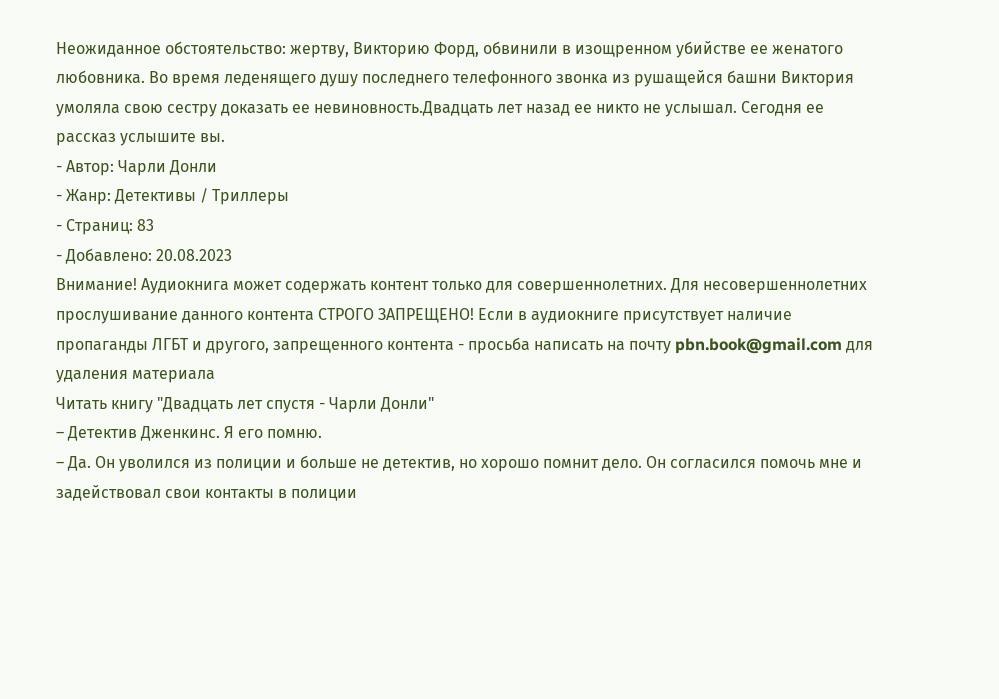Неожиданное обстоятельство: жертву, Викторию Форд, обвинили в изощренном убийстве ее женатого любовника. Во время леденящего душу последнего телефонного звонка из рушащейся башни Виктория умоляла свою сестру доказать ее невиновность.Двадцать лет назад ее никто не услышал. Сегодня ее рассказ услышите вы.
- Автор: Чарли Донли
- Жанр: Детективы / Триллеры
- Страниц: 83
- Добавлено: 20.08.2023
Внимание! Аудиокнига может содержать контент только для совершеннолетних. Для несовершеннолетних прослушивание данного контента СТРОГО ЗАПРЕЩЕНО! Если в аудиокниге присутствует наличие пропаганды ЛГБТ и другого, запрещенного контента - просьба написать на почту pbn.book@gmail.com для удаления материала
Читать книгу "Двадцать лет спустя - Чарли Донли"
– Детектив Дженкинс. Я его помню.
– Да. Он уволился из полиции и больше не детектив, но хорошо помнит дело. Он согласился помочь мне и задействовал свои контакты в полиции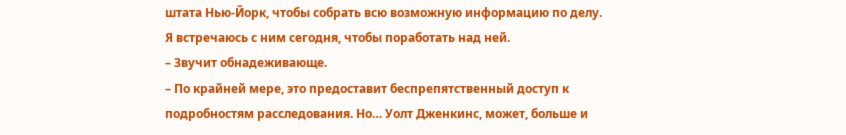штата Нью-Йорк, чтобы собрать всю возможную информацию по делу. Я встречаюсь с ним сегодня, чтобы поработать над ней.
– Звучит обнадеживающе.
– По крайней мере, это предоставит беспрепятственный доступ к подробностям расследования. Но… Уолт Дженкинс, может, больше и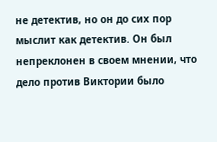не детектив, но он до сих пор мыслит как детектив. Он был непреклонен в своем мнении, что дело против Виктории было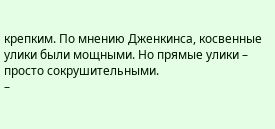крепким. По мнению Дженкинса, косвенные улики были мощными. Но прямые улики – просто сокрушительными.
–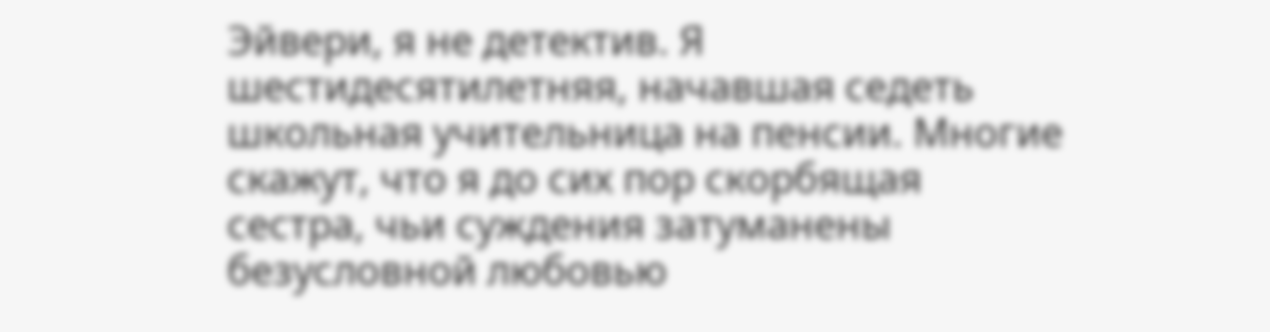Эйвери, я не детектив. Я шестидесятилетняя, начавшая седеть школьная учительница на пенсии. Многие скажут, что я до сих пор скорбящая сестра, чьи суждения затуманены безусловной любовью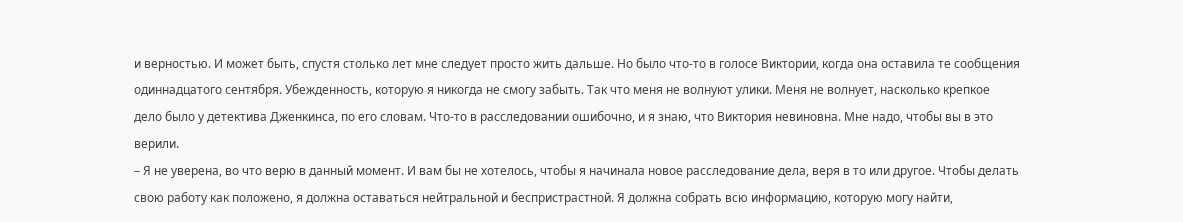и верностью. И может быть, спустя столько лет мне следует просто жить дальше. Но было что-то в голосе Виктории, когда она оставила те сообщения одиннадцатого сентября. Убежденность, которую я никогда не смогу забыть. Так что меня не волнуют улики. Меня не волнует, насколько крепкое дело было у детектива Дженкинса, по его словам. Что-то в расследовании ошибочно, и я знаю, что Виктория невиновна. Мне надо, чтобы вы в это верили.
– Я не уверена, во что верю в данный момент. И вам бы не хотелось, чтобы я начинала новое расследование дела, веря в то или другое. Чтобы делать свою работу как положено, я должна оставаться нейтральной и беспристрастной. Я должна собрать всю информацию, которую могу найти,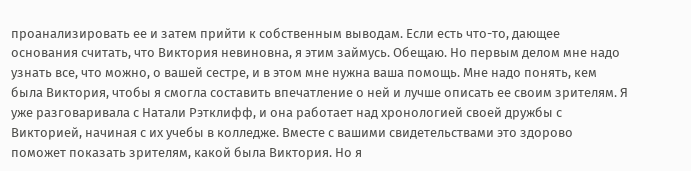проанализировать ее и затем прийти к собственным выводам. Если есть что-то, дающее основания считать, что Виктория невиновна, я этим займусь. Обещаю. Но первым делом мне надо узнать все, что можно, о вашей сестре, и в этом мне нужна ваша помощь. Мне надо понять, кем была Виктория, чтобы я смогла составить впечатление о ней и лучше описать ее своим зрителям. Я уже разговаривала с Натали Рэтклифф, и она работает над хронологией своей дружбы с Викторией, начиная с их учебы в колледже. Вместе с вашими свидетельствами это здорово поможет показать зрителям, какой была Виктория. Но я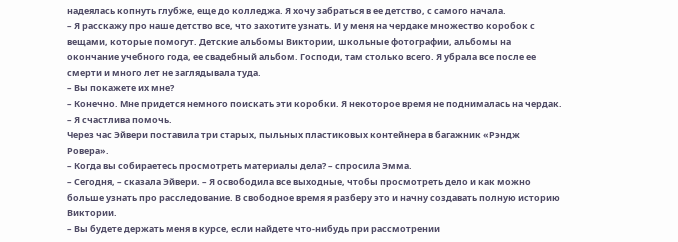надеялась копнуть глубже, еще до колледжа. Я хочу забраться в ее детство, с самого начала.
– Я расскажу про наше детство все, что захотите узнать. И у меня на чердаке множество коробок с вещами, которые помогут. Детские альбомы Виктории, школьные фотографии, альбомы на окончание учебного года, ее свадебный альбом. Господи, там столько всего. Я убрала все после ее смерти и много лет не заглядывала туда.
– Вы покажете их мне?
– Конечно. Мне придется немного поискать эти коробки. Я некоторое время не поднималась на чердак.
– Я счастлива помочь.
Через час Эйвери поставила три старых, пыльных пластиковых контейнера в багажник «Рэндж Ровера».
– Когда вы собираетесь просмотреть материалы дела? – спросила Эмма.
– Сегодня, – сказала Эйвери. – Я освободила все выходные, чтобы просмотреть дело и как можно больше узнать про расследование. В свободное время я разберу это и начну создавать полную историю Виктории.
– Вы будете держать меня в курсе, если найдете что-нибудь при рассмотрении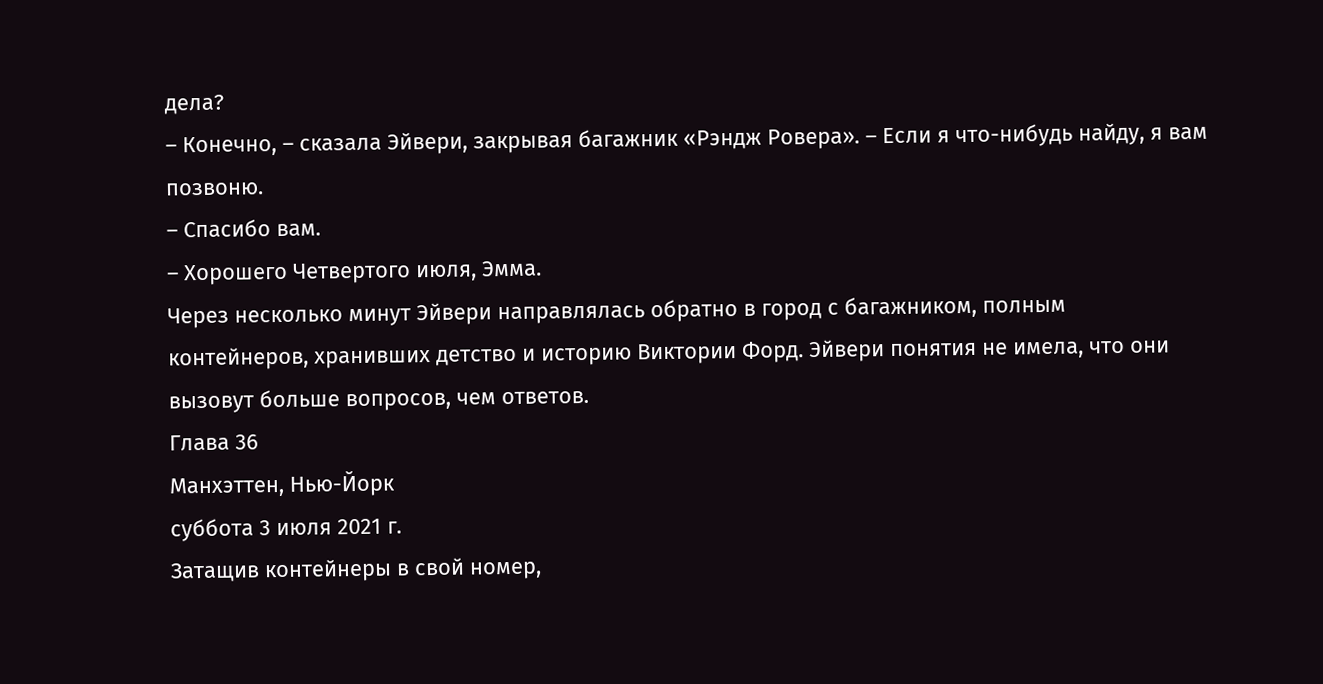дела?
– Конечно, – сказала Эйвери, закрывая багажник «Рэндж Ровера». – Если я что-нибудь найду, я вам позвоню.
– Спасибо вам.
– Хорошего Четвертого июля, Эмма.
Через несколько минут Эйвери направлялась обратно в город с багажником, полным контейнеров, хранивших детство и историю Виктории Форд. Эйвери понятия не имела, что они вызовут больше вопросов, чем ответов.
Глава 36
Манхэттен, Нью-Йорк
суббота 3 июля 2021 г.
Затащив контейнеры в свой номер,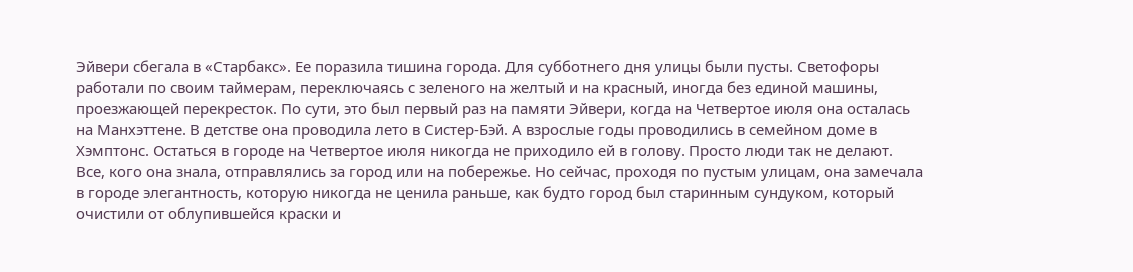Эйвери сбегала в «Старбакс». Ее поразила тишина города. Для субботнего дня улицы были пусты. Светофоры работали по своим таймерам, переключаясь с зеленого на желтый и на красный, иногда без единой машины, проезжающей перекресток. По сути, это был первый раз на памяти Эйвери, когда на Четвертое июля она осталась на Манхэттене. В детстве она проводила лето в Систер-Бэй. А взрослые годы проводились в семейном доме в Хэмптонс. Остаться в городе на Четвертое июля никогда не приходило ей в голову. Просто люди так не делают. Все, кого она знала, отправлялись за город или на побережье. Но сейчас, проходя по пустым улицам, она замечала в городе элегантность, которую никогда не ценила раньше, как будто город был старинным сундуком, который очистили от облупившейся краски и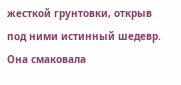жесткой грунтовки, открыв под ними истинный шедевр.
Она смаковала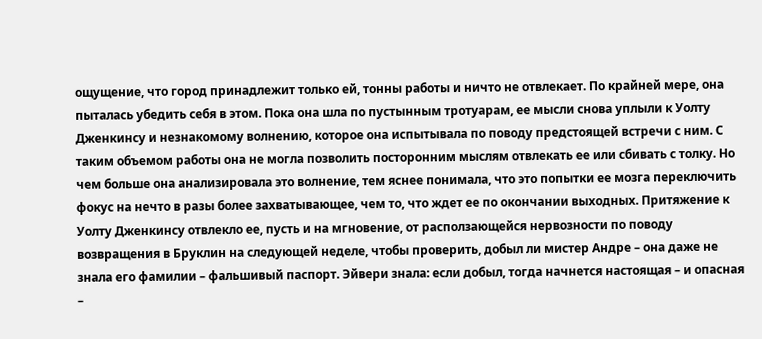ощущение, что город принадлежит только ей, тонны работы и ничто не отвлекает. По крайней мере, она пыталась убедить себя в этом. Пока она шла по пустынным тротуарам, ее мысли снова уплыли к Уолту Дженкинсу и незнакомому волнению, которое она испытывала по поводу предстоящей встречи с ним. С таким объемом работы она не могла позволить посторонним мыслям отвлекать ее или сбивать с толку. Но чем больше она анализировала это волнение, тем яснее понимала, что это попытки ее мозга переключить фокус на нечто в разы более захватывающее, чем то, что ждет ее по окончании выходных. Притяжение к Уолту Дженкинсу отвлекло ее, пусть и на мгновение, от расползающейся нервозности по поводу возвращения в Бруклин на следующей неделе, чтобы проверить, добыл ли мистер Андре – она даже не знала его фамилии – фальшивый паспорт. Эйвери знала: если добыл, тогда начнется настоящая – и опасная –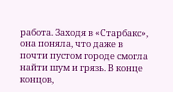работа. Заходя в «Старбакс», она поняла, что даже в почти пустом городе смогла найти шум и грязь. В конце концов,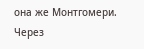она же Монтгомери.
Через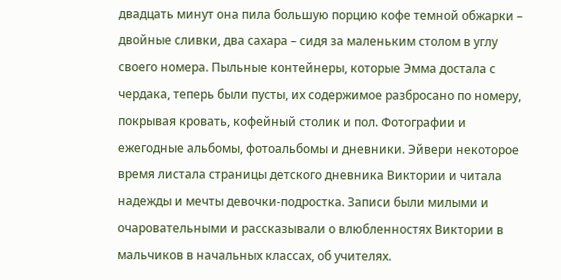двадцать минут она пила большую порцию кофе темной обжарки – двойные сливки, два сахара – сидя за маленьким столом в углу своего номера. Пыльные контейнеры, которые Эмма достала с чердака, теперь были пусты, их содержимое разбросано по номеру, покрывая кровать, кофейный столик и пол. Фотографии и ежегодные альбомы, фотоальбомы и дневники. Эйвери некоторое время листала страницы детского дневника Виктории и читала надежды и мечты девочки-подростка. Записи были милыми и очаровательными и рассказывали о влюбленностях Виктории в мальчиков в начальных классах, об учителях.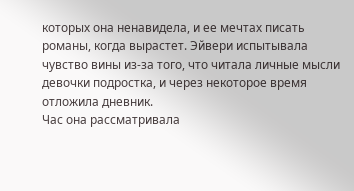которых она ненавидела, и ее мечтах писать романы, когда вырастет. Эйвери испытывала чувство вины из-за того, что читала личные мысли девочки подростка, и через некоторое время отложила дневник.
Час она рассматривала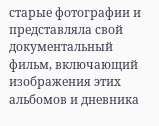старые фотографии и представляла свой документальный фильм, включающий изображения этих альбомов и дневника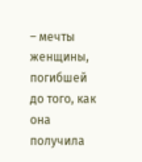– мечты женщины, погибшей до того, как она получила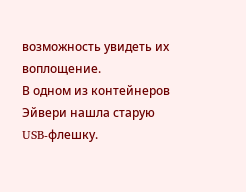возможность увидеть их воплощение.
В одном из контейнеров Эйвери нашла старую USB-флешку.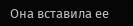Она вставила ее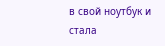в свой ноутбук и стала